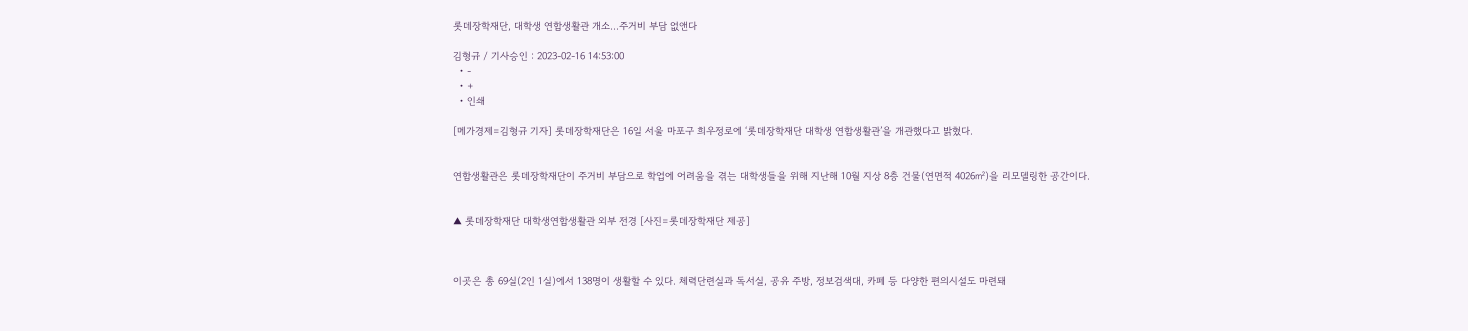롯데장학재단, 대학생 연합생활관 개소…주거비 부담 없앤다

김형규 / 기사승인 : 2023-02-16 14:53:00
  • -
  • +
  • 인쇄

[메가경제=김형규 기자] 롯데장학재단은 16일 서울 마포구 희우정로에 ‘롯데장학재단 대학생 연합생활관’을 개관했다고 밝혔다.


연합생활관은 롯데장학재단이 주거비 부담으로 학업에 어려움을 겪는 대학생들을 위해 지난해 10월 지상 8층 건물(연면적 4026㎡)을 리모델링한 공간이다.


▲ 롯데장학재단 대학생연합생활관 외부 전경 [사진=롯데장학재단 제공]



이곳은 총 69실(2인 1실)에서 138명이 생활할 수 있다. 체력단련실과 독서실, 공유 주방, 정보검색대, 카페 등 다양한 편의시설도 마련돼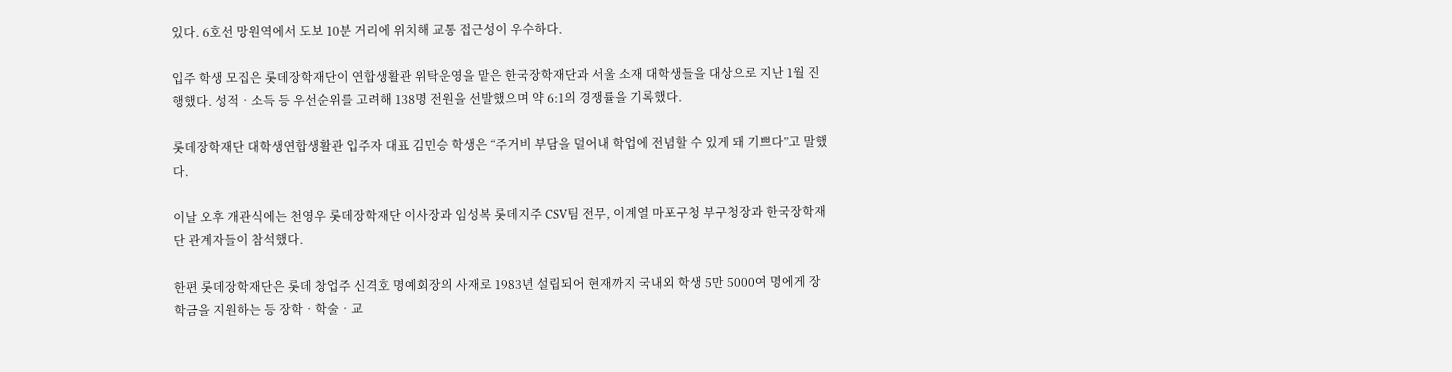있다. 6호선 망원역에서 도보 10분 거리에 위치해 교통 접근성이 우수하다.

입주 학생 모집은 롯데장학재단이 연합생활관 위탁운영을 맡은 한국장학재단과 서울 소재 대학생들을 대상으로 지난 1월 진행했다. 성적‧소득 등 우선순위를 고려해 138명 전원을 선발했으며 약 6:1의 경쟁률을 기록했다.

롯데장학재단 대학생연합생활관 입주자 대표 김민승 학생은 “주거비 부담을 덜어내 학업에 전념할 수 있게 돼 기쁘다”고 말했다.

이날 오후 개관식에는 천영우 롯데장학재단 이사장과 임성복 롯데지주 CSV팀 전무, 이계열 마포구청 부구청장과 한국장학재단 관계자들이 참석했다.

한편 롯데장학재단은 롯데 창업주 신격호 명예회장의 사재로 1983년 설립되어 현재까지 국내외 학생 5만 5000여 명에게 장학금을 지원하는 등 장학‧학술‧교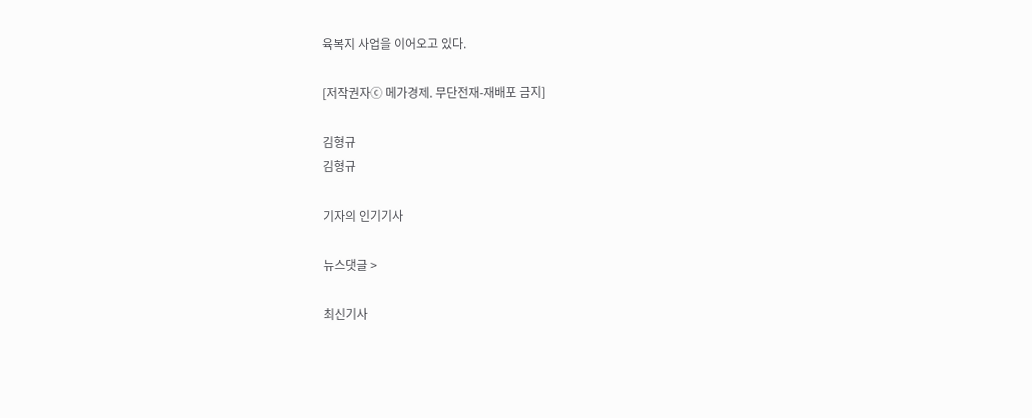육복지 사업을 이어오고 있다.

[저작권자ⓒ 메가경제. 무단전재-재배포 금지]

김형규
김형규

기자의 인기기사

뉴스댓글 >

최신기사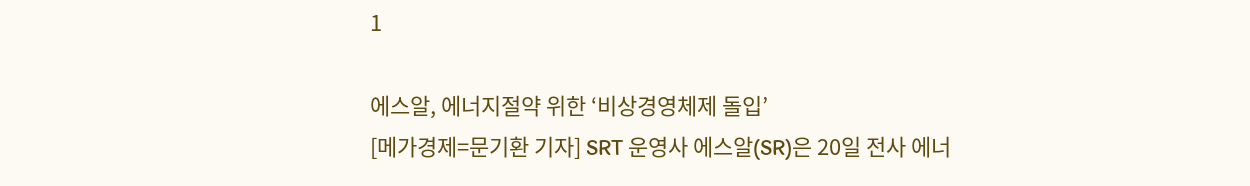1

에스알, 에너지절약 위한 ‘비상경영체제 돌입’
[메가경제=문기환 기자] SRT 운영사 에스알(SR)은 20일 전사 에너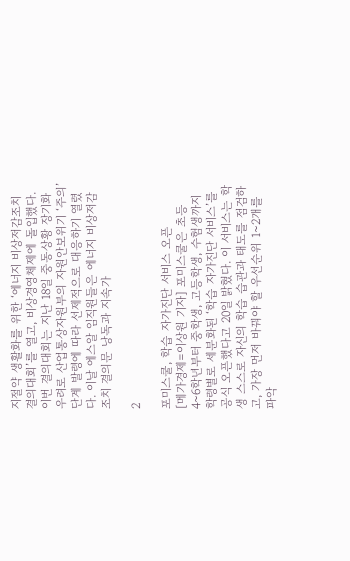지절약 생활화를 위한 ‘에너지 비상저감조치 결의대회’를 열고, 비상경영체제에 돌입했다. 이번 결의대회는 지난 18일 중동상황 장기화 우려로 산업통상자원부의 자원안보위기 ‘주의’ 단계 발령에 따라 선제적으로 대응하기 열렸다. 이날 에스알 임직원들은 에너지 비상저감조치 결의문 낭독과 지속가

2

포미스쿨, 학습 자가진단 서비스 오픈
[메가경제=이상원 기자] 포미스쿨은 초등 4~6학년부터 중학생, 고등학생, 수험생까지 학령별로 세분화된 ‘학습 자가진단 서비스’를 공식 오픈했다고 20일 밝혔다. 이 서비스는 학생 스스로 자신의 학습 습관과 태도를 점검하고, 가장 먼저 바꿔야 할 우선순위 1~2개를 파악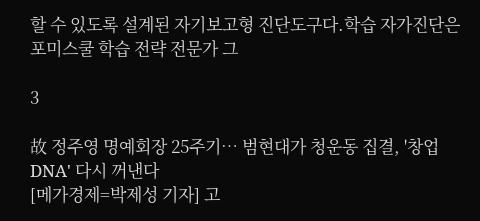할 수 있도록 설계된 자기보고형 진단도구다.학습 자가진단은 포미스쿨 학습 전략 전문가 그

3

故 정주영 명예회장 25주기… 범현대가 청운동 집결, '창업 DNA' 다시 꺼낸다
[메가경제=박제성 기자] 고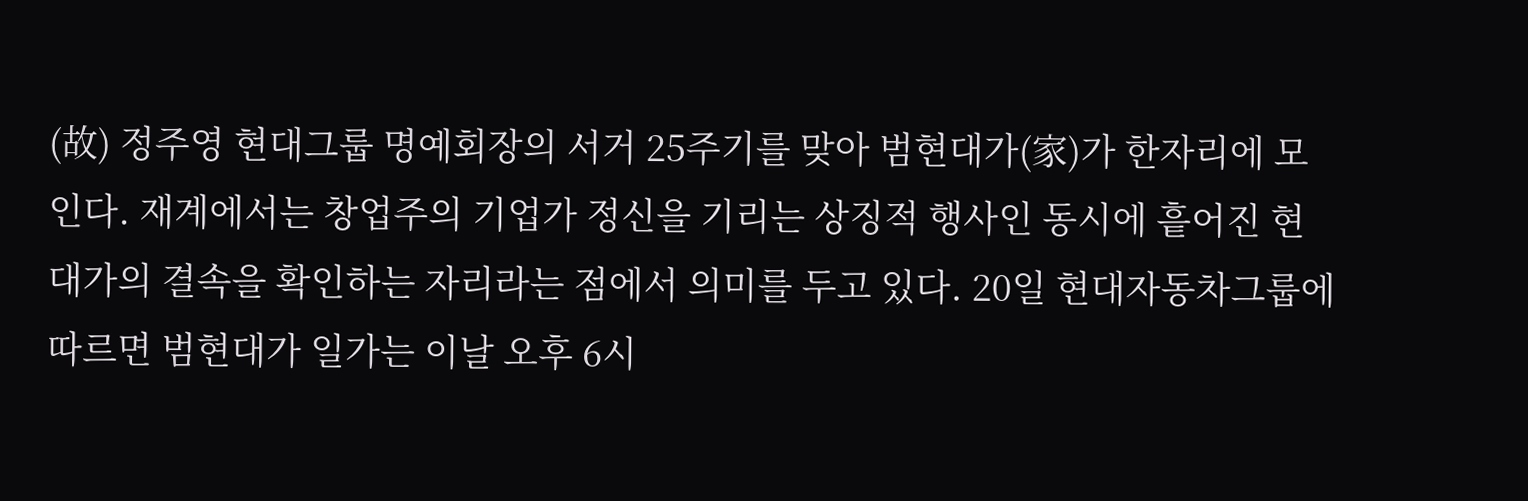(故) 정주영 현대그룹 명예회장의 서거 25주기를 맞아 범현대가(家)가 한자리에 모인다. 재계에서는 창업주의 기업가 정신을 기리는 상징적 행사인 동시에 흩어진 현대가의 결속을 확인하는 자리라는 점에서 의미를 두고 있다. 20일 현대자동차그룹에 따르면 범현대가 일가는 이날 오후 6시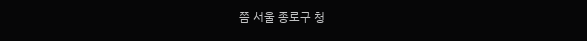쯤 서울 종로구 청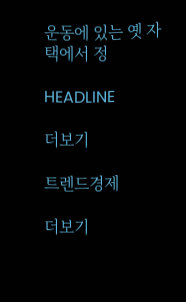운동에 있는 옛 자택에서 정

HEADLINE

더보기

트렌드경제

더보기